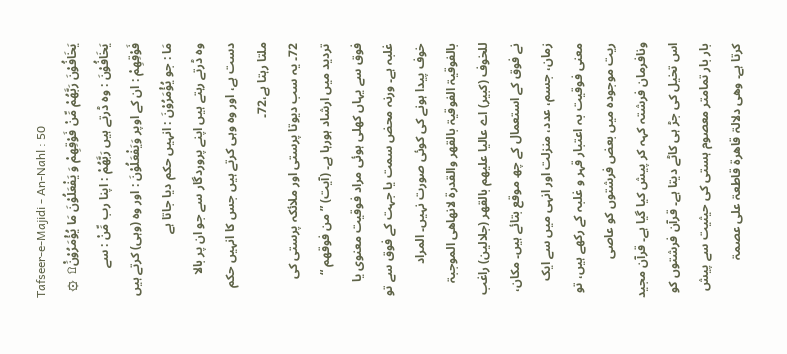Tafseer-e-Majidi - An-Nahl : 50
یَخَافُوْنَ رَبَّهُمْ مِّنْ فَوْقِهِمْ وَ یَفْعَلُوْنَ مَا یُؤْمَرُوْنَ۠۩  ۞
يَخَافُوْنَ : وہ ڈرتے ہیں رَبَّهُمْ : اپنا رب مِّنْ : سے فَوْقِهِمْ : ان کے اوپر وَيَفْعَلُوْنَ : اور وہ (وہی) کرتے ہیں مَا : جو يُؤْمَرُوْنَ : انہیں حکم دیا جاتا ہے
وہ ڈرتے رہتے ہیں اپنے پروردگار سے جو ان پر بالا دست ہے، اور وہ وہی کرتے ہیں جس کا انہیں حکم ملتا رہتا ہے،72۔
72۔ یہ سب دیوتا پرستی اور ملائکہ پرستی کی تردید میں ارشاد ہورہا ہے۔ (آیت) ” من فوقھم “ فوق سے یہاں کھلی ہوئی مراد فوقیت معنوی یا غلبہ ہے۔ ورنہ محض سمت یا جہت کے فوق سے تو خوف پیدا ہونے کی کوئی صورت نہیں۔ المراد بالفوقیۃ الفوقیۃ بالقھر والقدرۃ لانھاھی الموجبۃ للخوف (کبیر) اے عالیا علیھم بالقھر (جلالین) راغب نے فوق کے استعمال کے چھ موقع بتائے ہیں۔ مکان، زمان، جسم، عدد، منزلت اور انہی میں سے ایک معنی فوقیت بہ اعتبار قہر و غلبہ کے رکھے ہیں، تو ریت موجودہ میں بعض فرشتوں کو عاصی ونافرمان فرشتہ کہہ کر پیش کیا گیا ہے۔ قرآن مجید اس تخیل کی جڑ ہی کاٹے دیتا ہے۔ قرآن فرشتوں کو بار بار تمامتر معصوم ہستی کی حیثیت سے پیش کرتا ہے۔ وھی دلالۃ قاھرۃ قاطعۃ علی عصمۃ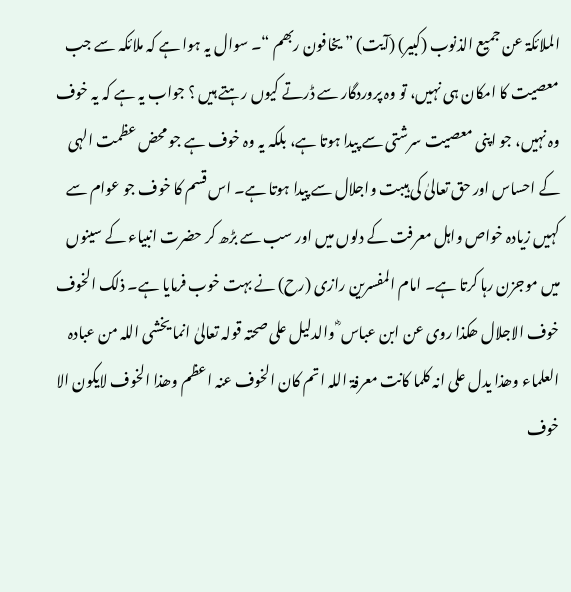الملائکۃ عن جمیع الذنوب (کبیر) (آیت) ” یخافون ربھم “۔ سوال یہ ہوا ہے کہ ملائکہ سے جب معصیت کا امکان ہی نہیں، تو وہ پروردگار سے ڈرتے کیوں رہتے ہیں ؟ جواب یہ ہے کہ یہ خوف وہ نہیں، جو اپنی معصیت سرشتی سے پیدا ہوتا ہے، بلکہ یہ وہ خوف ہے جو محض عظمت الہی کے احساس اور حق تعالیٰ کی ہیبت واجلال سے پیدا ہوتا ہے۔ اس قسم کا خوف جو عوام سے کہیں زیادہ خواص واہل معرفت کے دلوں میں اور سب سے بڑھ کر حضرت انبیاء کے سینوں میں موجزن رہا کرتا ہے۔ امام المفسرین رازی (رح) نے بہت خوب فرمایا ہے۔ ذلک الخوف خوف الاجلال ھکذا روی عن ابن عباس ؓ والدلیل علی صحتہ قولہ تعالیٰ انما یخشی اللہ من عبادہ العلماء وھذا یدل علی انہ کلما کانت معرفۃ اللہ اتم کان الخوف عنہ اعظم وھذا الخوف لایکون الا خوف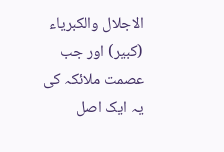الاجلال والکبریاء (کبیر) اور جب عصمت ملائکہ کی یہ ایک اصل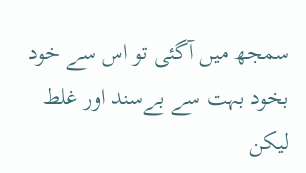سمجھ میں آگئی تو اس سے خود بخود بہت سے بےسند اور غلط لیکن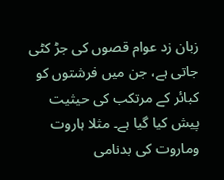زبان زد عوام قصوں کی جڑ کٹی جاتی ہے، جن میں فرشتوں کو کبائر کے مرتکب کی حیثیت پیش کیا گیا ہے۔ مثلا ہاروت وماروت کی بدنامی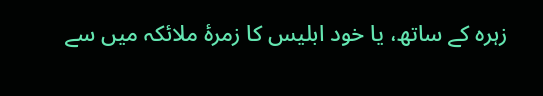زہرہ کے ساتھ، یا خود ابلیس کا زمرۂ ملائکہ میں سے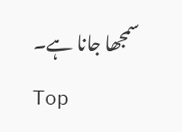سمجھا جانا ہے۔
Top